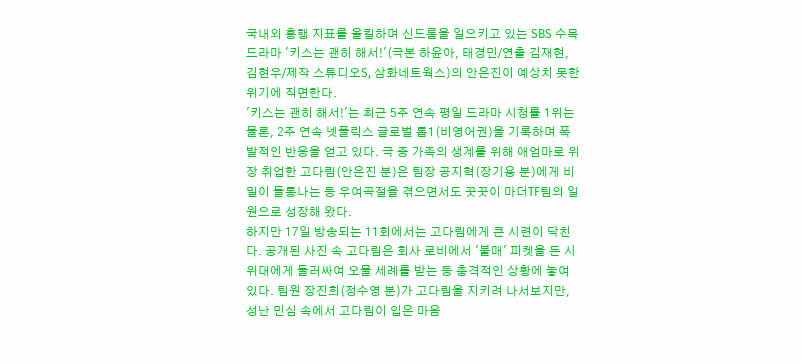국내외 흥행 지표를 올킬하며 신드롬을 일으키고 있는 SBS 수목드라마 '키스는 괜히 해서!'(극본 하윤아, 태경민/연출 김재현, 김현우/제작 스튜디오S, 삼화네트웍스)의 안은진이 예상치 못한 위기에 직면한다.
'키스는 괜히 해서!'는 최근 5주 연속 평일 드라마 시청률 1위는 물론, 2주 연속 넷플릭스 글로벌 톱1(비영어권)을 기록하며 폭발적인 반응을 얻고 있다. 극 중 가족의 생계를 위해 애엄마로 위장 취업한 고다림(안은진 분)은 팀장 공지혁(장기용 분)에게 비밀이 들통나는 등 우여곡절을 겪으면서도 꿋꿋이 마더TF팀의 일원으로 성장해 왔다.
하지만 17일 방송되는 11회에서는 고다림에게 큰 시련이 닥친다. 공개된 사진 속 고다림은 회사 로비에서 '불매' 피켓을 든 시위대에게 둘러싸여 오물 세례를 받는 등 충격적인 상황에 놓여 있다. 팀원 장진희(정수영 분)가 고다림을 지키려 나서보지만, 성난 민심 속에서 고다림이 입은 마음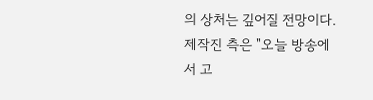의 상처는 깊어질 전망이다.
제작진 측은 "오늘 방송에서 고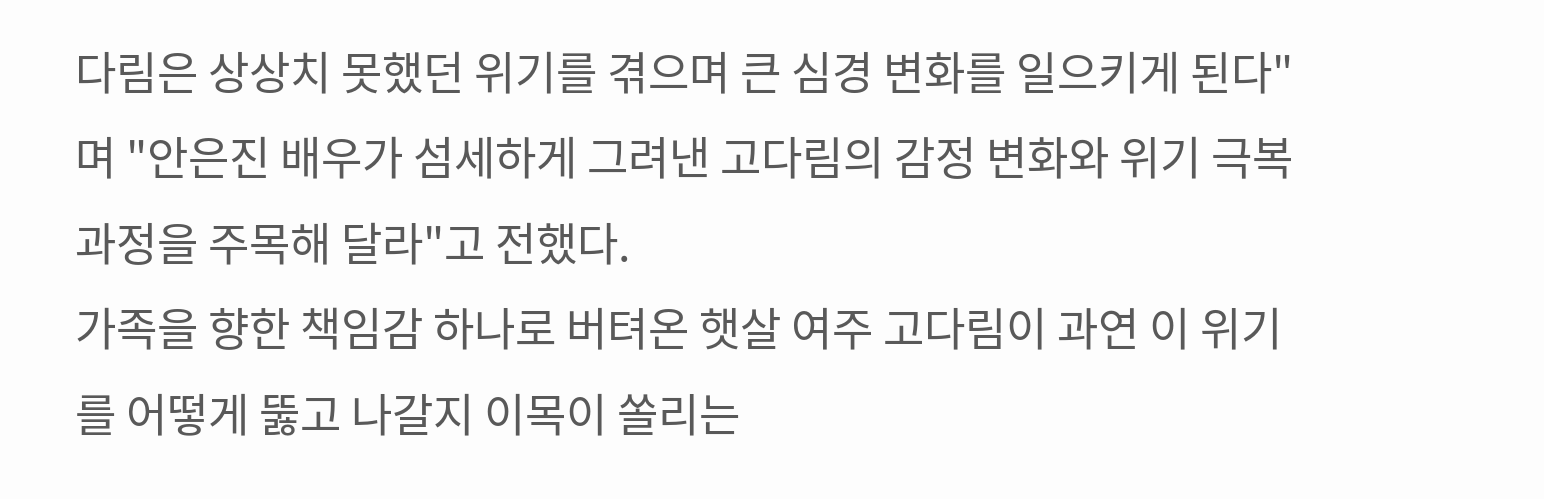다림은 상상치 못했던 위기를 겪으며 큰 심경 변화를 일으키게 된다"며 "안은진 배우가 섬세하게 그려낸 고다림의 감정 변화와 위기 극복 과정을 주목해 달라"고 전했다.
가족을 향한 책임감 하나로 버텨온 햇살 여주 고다림이 과연 이 위기를 어떻게 뚫고 나갈지 이목이 쏠리는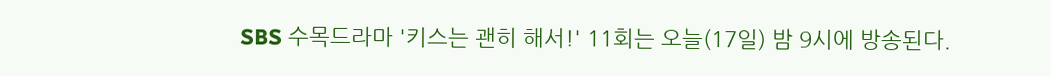SBS 수목드라마 '키스는 괜히 해서!' 11회는 오늘(17일) 밤 9시에 방송된다.